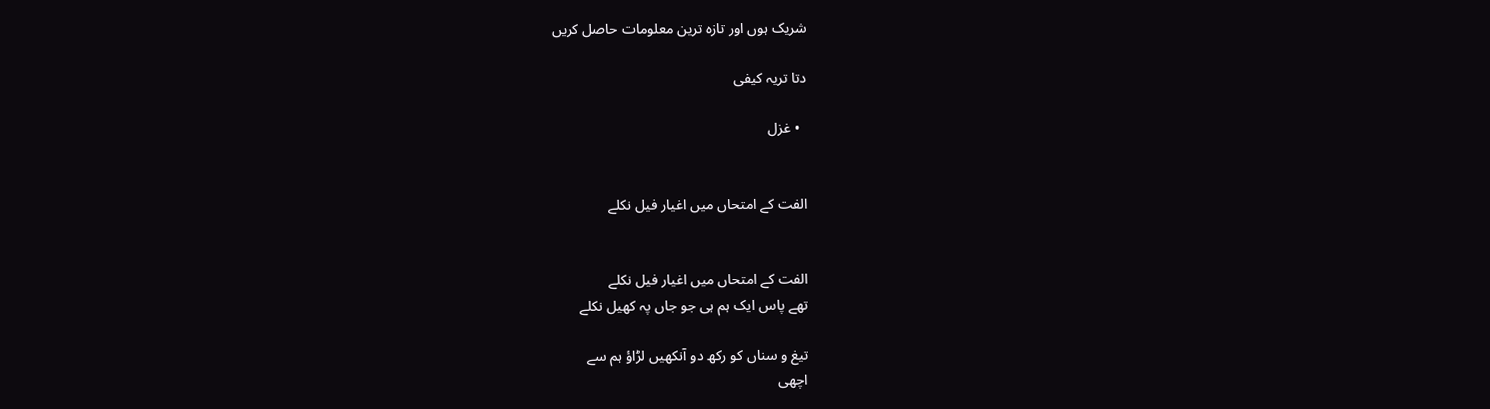شریک ہوں اور تازہ ترین معلومات حاصل کریں

دتا تریہ کیفی

  • غزل


الفت کے امتحاں میں اغیار فیل نکلے


الفت کے امتحاں میں اغیار فیل نکلے
تھے پاس ایک ہم ہی جو جاں پہ کھیل نکلے

تیغ و سناں کو رکھ دو آنکھیں لڑاؤ ہم سے
اچھی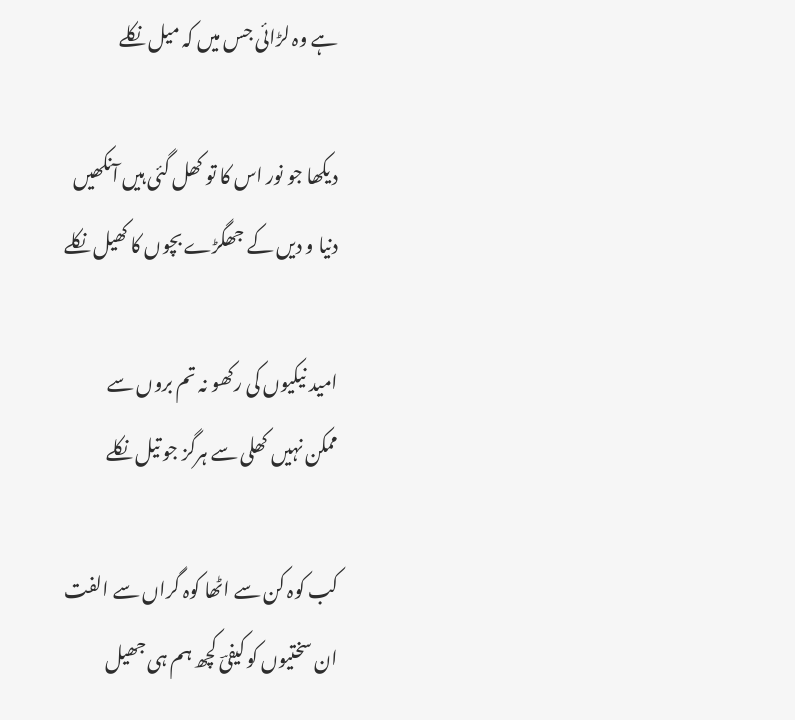ہے وہ لڑائی جس میں کہ میل نکلے

دیکھا جو نور اس کا تو کھل گئی ہیں آنکھیں
دنیا و دیں کے جھگڑے بچوں کا کھیل نکلے

امید نیکیوں کی رکھو نہ تم بروں سے
ممکن نہیں کھلی سے ہرگز جو تیل نکلے

کب کوہ کن سے اٹھا کوہ گراں سے الفت
ان سختیوں کو کیفیؔ کچھ ہم ہی جھیل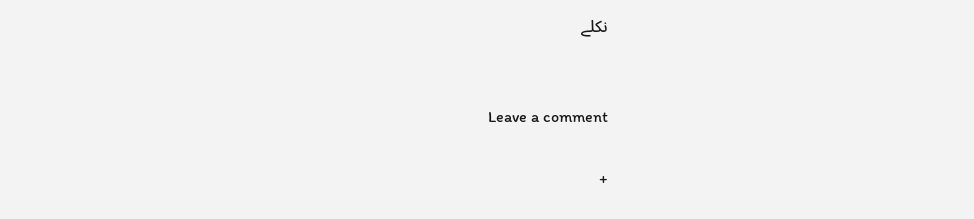نکلے


Leave a comment

+